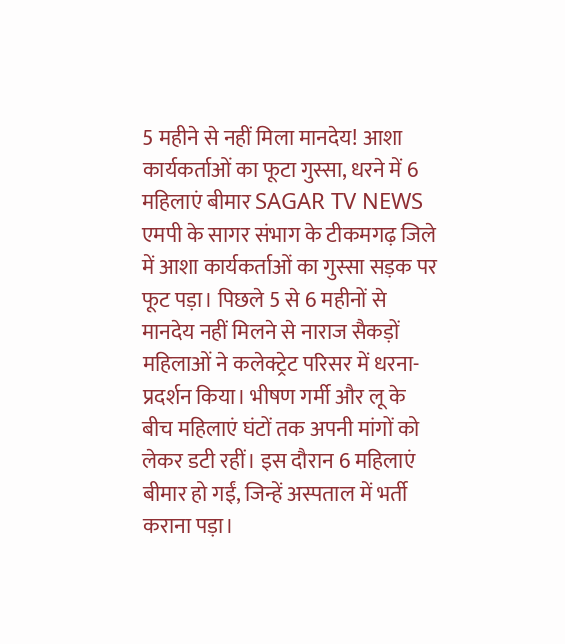5 महीने से नहीं मिला मानदेय! आशा कार्यकर्ताओं का फूटा गुस्सा, धरने में 6 महिलाएं बीमार SAGAR TV NEWS
एमपी के सागर संभाग के टीकमगढ़ जिले में आशा कार्यकर्ताओं का गुस्सा सड़क पर फूट पड़ा। पिछले 5 से 6 महीनों से मानदेय नहीं मिलने से नाराज सैकड़ों महिलाओं ने कलेक्ट्रेट परिसर में धरना-प्रदर्शन किया। भीषण गर्मी और लू के बीच महिलाएं घंटों तक अपनी मांगों को लेकर डटी रहीं। इस दौरान 6 महिलाएं बीमार हो गईं, जिन्हें अस्पताल में भर्ती कराना पड़ा।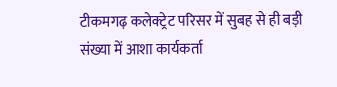टीकमगढ़ कलेक्ट्रेट परिसर में सुबह से ही बड़ी संख्या में आशा कार्यकर्ता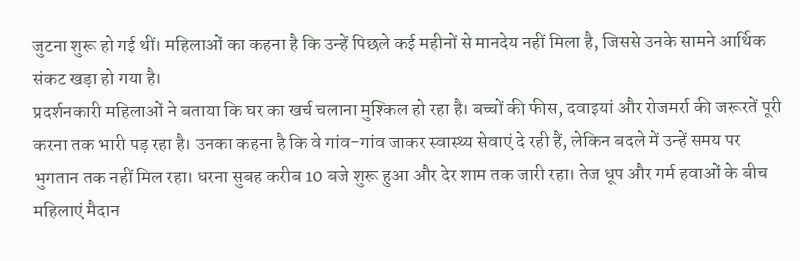जुटना शुरू हो गई थीं। महिलाओं का कहना है कि उन्हें पिछले कई महीनों से मानदेय नहीं मिला है, जिससे उनके सामने आर्थिक संकट खड़ा हो गया है।
प्रदर्शनकारी महिलाओं ने बताया कि घर का खर्च चलाना मुश्किल हो रहा है। बच्चों की फीस, दवाइयां और रोजमर्रा की जरूरतें पूरी करना तक भारी पड़ रहा है। उनका कहना है कि वे गांव-गांव जाकर स्वास्थ्य सेवाएं दे रही हैं, लेकिन बदले में उन्हें समय पर भुगतान तक नहीं मिल रहा। धरना सुबह करीब 10 बजे शुरू हुआ और देर शाम तक जारी रहा। तेज धूप और गर्म हवाओं के बीच महिलाएं मैदान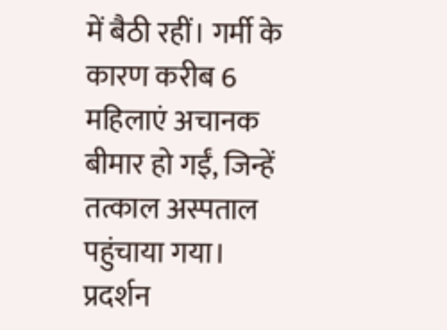में बैठी रहीं। गर्मी के कारण करीब 6 महिलाएं अचानक बीमार हो गईं, जिन्हें तत्काल अस्पताल पहुंचाया गया।
प्रदर्शन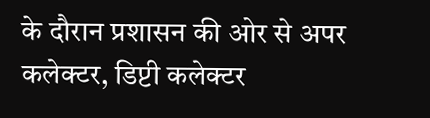के दौरान प्रशासन की ओर से अपर कलेक्टर, डिप्टी कलेक्टर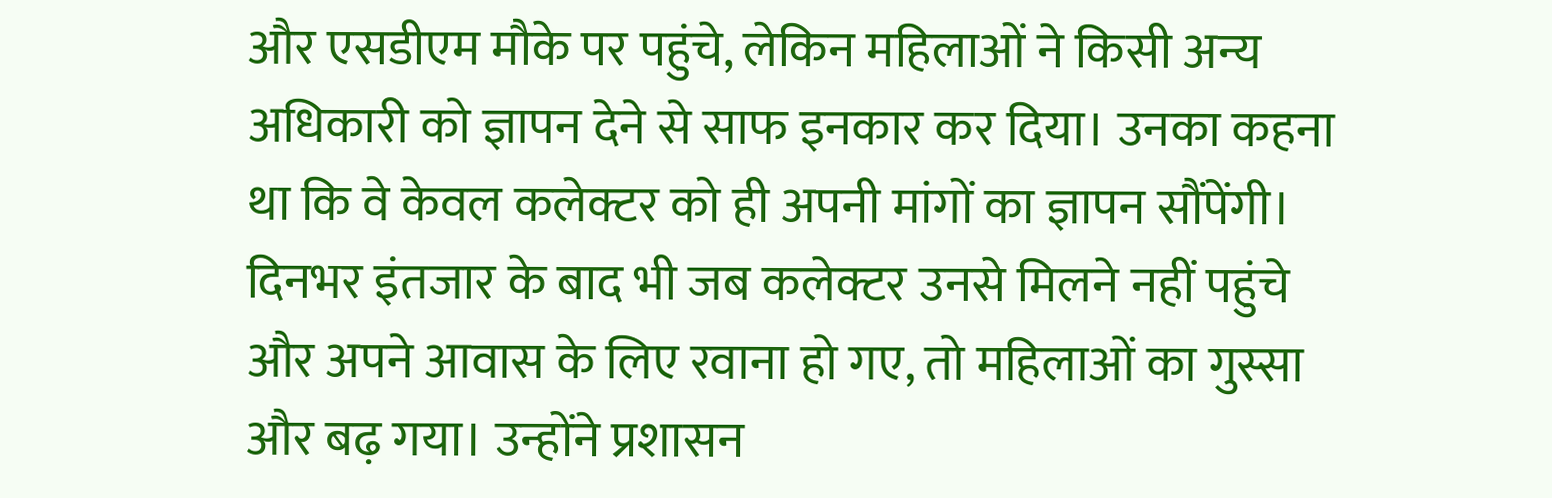और एसडीएम मौके पर पहुंचे, लेकिन महिलाओं ने किसी अन्य अधिकारी को ज्ञापन देने से साफ इनकार कर दिया। उनका कहना था कि वे केवल कलेक्टर को ही अपनी मांगों का ज्ञापन सौंपेंगी। दिनभर इंतजार के बाद भी जब कलेक्टर उनसे मिलने नहीं पहुंचे और अपने आवास के लिए रवाना हो गए, तो महिलाओं का गुस्सा और बढ़ गया। उन्होंने प्रशासन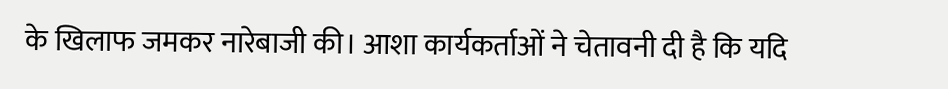के खिलाफ जमकर नारेबाजी की। आशा कार्यकर्ताओं ने चेतावनी दी है कि यदि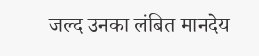जल्द उनका लंबित मानदेय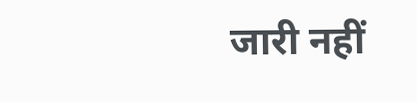जारी नहीं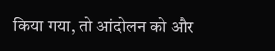किया गया, तो आंदोलन को और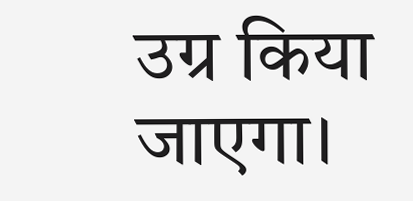उग्र किया जाएगा।